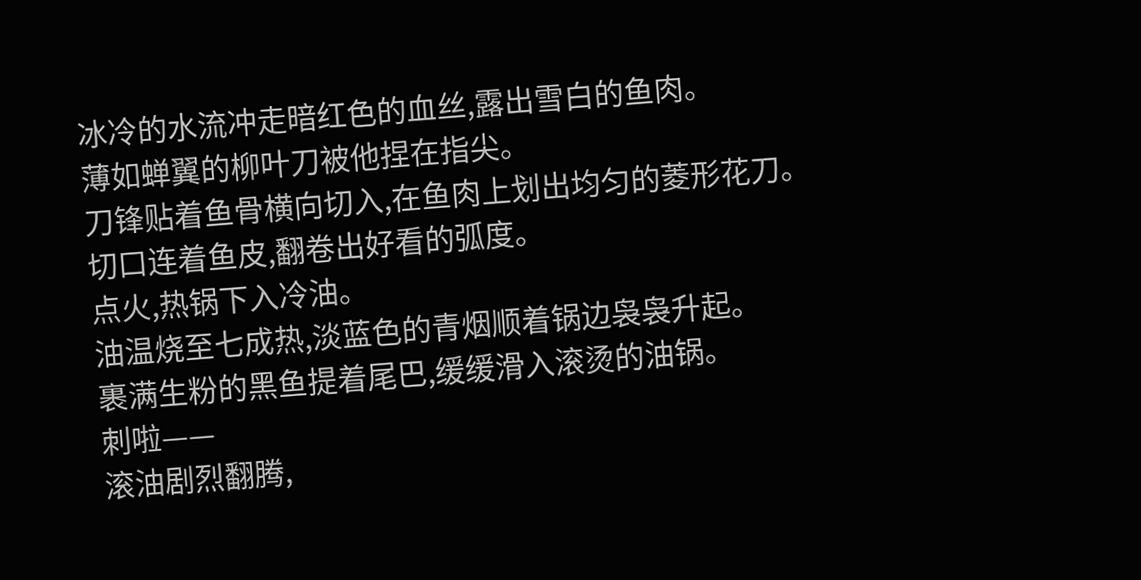冰冷的水流冲走暗红色的血丝,露出雪白的鱼肉。
薄如蝉翼的柳叶刀被他捏在指尖。
刀锋贴着鱼骨横向切入,在鱼肉上划出均匀的菱形花刀。
切口连着鱼皮,翻卷出好看的弧度。
点火,热锅下入冷油。
油温烧至七成热,淡蓝色的青烟顺着锅边袅袅升起。
裹满生粉的黑鱼提着尾巴,缓缓滑入滚烫的油锅。
刺啦——
滚油剧烈翻腾,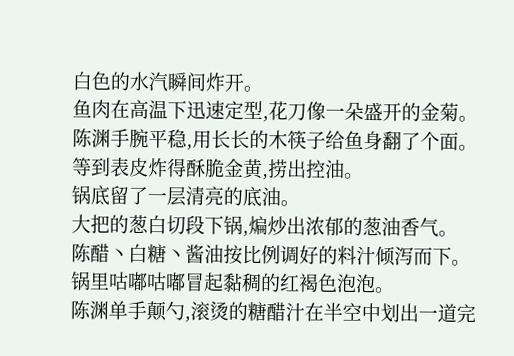白色的水汽瞬间炸开。
鱼肉在高温下迅速定型,花刀像一朵盛开的金菊。
陈渊手腕平稳,用长长的木筷子给鱼身翻了个面。
等到表皮炸得酥脆金黄,捞出控油。
锅底留了一层清亮的底油。
大把的葱白切段下锅,煸炒出浓郁的葱油香气。
陈醋丶白糖丶酱油按比例调好的料汁倾泻而下。
锅里咕嘟咕嘟冒起黏稠的红褐色泡泡。
陈渊单手颠勺,滚烫的糖醋汁在半空中划出一道完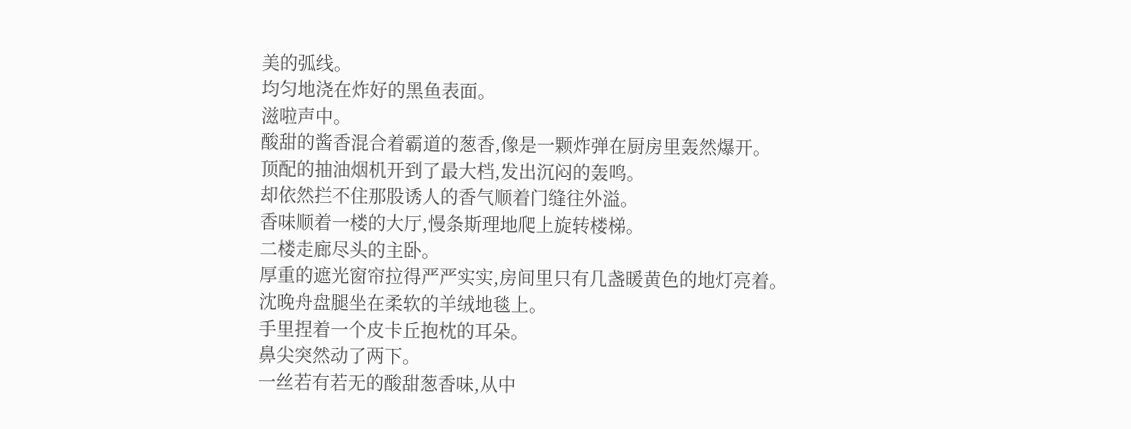美的弧线。
均匀地浇在炸好的黑鱼表面。
滋啦声中。
酸甜的酱香混合着霸道的葱香,像是一颗炸弹在厨房里轰然爆开。
顶配的抽油烟机开到了最大档,发出沉闷的轰鸣。
却依然拦不住那股诱人的香气顺着门缝往外溢。
香味顺着一楼的大厅,慢条斯理地爬上旋转楼梯。
二楼走廊尽头的主卧。
厚重的遮光窗帘拉得严严实实,房间里只有几盏暖黄色的地灯亮着。
沈晚舟盘腿坐在柔软的羊绒地毯上。
手里捏着一个皮卡丘抱枕的耳朵。
鼻尖突然动了两下。
一丝若有若无的酸甜葱香味,从中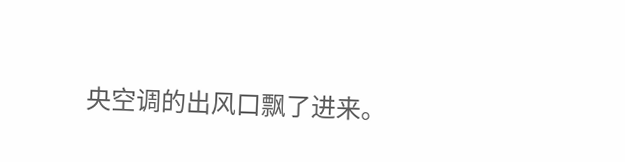央空调的出风口飘了进来。